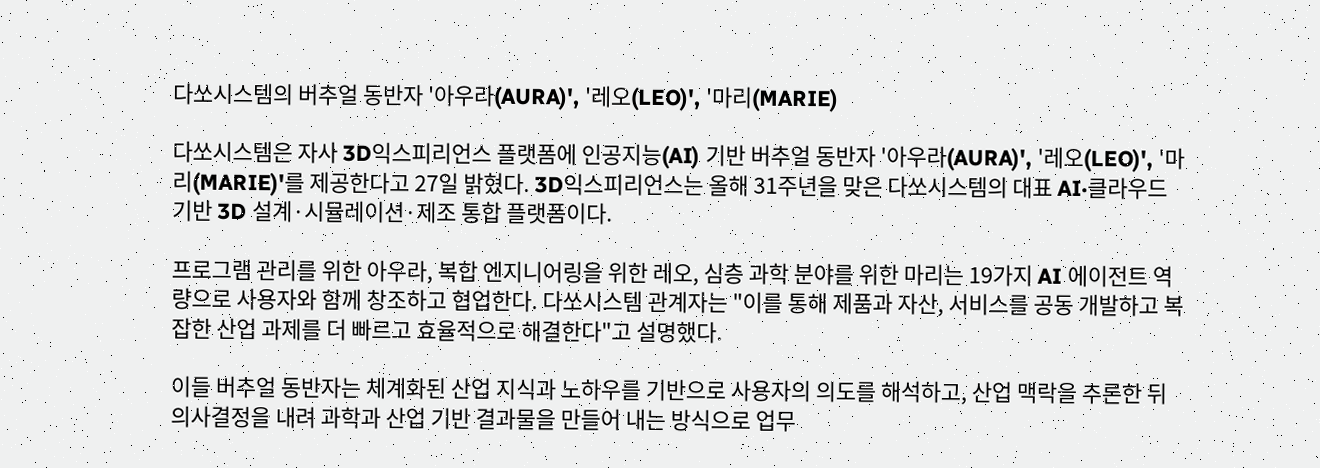다쏘시스템의 버추얼 동반자 '아우라(AURA)', '레오(LEO)', '마리(MARIE)

다쏘시스템은 자사 3D익스피리언스 플랫폼에 인공지능(AI) 기반 버추얼 동반자 '아우라(AURA)', '레오(LEO)', '마리(MARIE)'를 제공한다고 27일 밝혔다. 3D익스피리언스는 올해 31주년을 맞은 다쏘시스템의 대표 AI·클라우드 기반 3D 설계·시뮬레이션·제조 통합 플랫폼이다.

프로그램 관리를 위한 아우라, 복합 엔지니어링을 위한 레오, 심층 과학 분야를 위한 마리는 19가지 AI 에이전트 역량으로 사용자와 함께 창조하고 협업한다. 다쏘시스템 관계자는 "이를 통해 제품과 자산, 서비스를 공동 개발하고 복잡한 산업 과제를 더 빠르고 효율적으로 해결한다"고 설명했다.

이들 버추얼 동반자는 체계화된 산업 지식과 노하우를 기반으로 사용자의 의도를 해석하고, 산업 맥락을 추론한 뒤 의사결정을 내려 과학과 산업 기반 결과물을 만들어 내는 방식으로 업무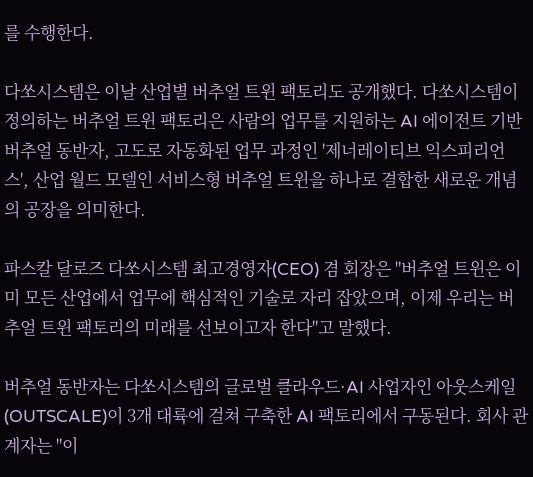를 수행한다.

다쏘시스템은 이날 산업별 버추얼 트윈 팩토리도 공개했다. 다쏘시스템이 정의하는 버추얼 트윈 팩토리은 사람의 업무를 지원하는 AI 에이전트 기반 버추얼 동반자, 고도로 자동화된 업무 과정인 '제너레이티브 익스피리언스', 산업 월드 모델인 서비스형 버추얼 트윈을 하나로 결합한 새로운 개념의 공장을 의미한다.

파스칼 달로즈 다쏘시스템 최고경영자(CEO) 겸 회장은 "버추얼 트윈은 이미 모든 산업에서 업무에 핵심적인 기술로 자리 잡았으며, 이제 우리는 버추얼 트윈 팩토리의 미래를 선보이고자 한다"고 말했다.

버추얼 동반자는 다쏘시스템의 글로벌 클라우드·AI 사업자인 아웃스케일(OUTSCALE)이 3개 대륙에 걸쳐 구축한 AI 팩토리에서 구동된다. 회사 관계자는 "이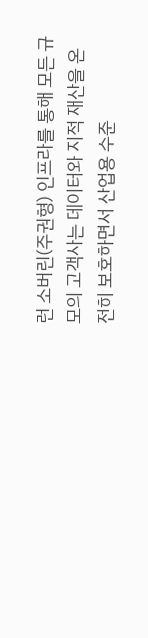런 소버린(주권형) 인프라를 통해 모든 규모의 고객사는 데이터와 지적 재산을 온전히 보호하면서 산업용 수준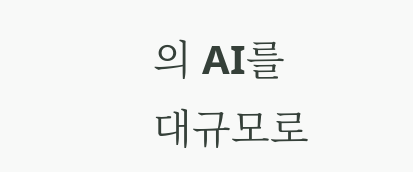의 AI를 대규모로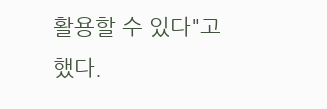활용할 수 있다"고 했다.